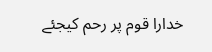خدارا قوم پر رحم کیجئے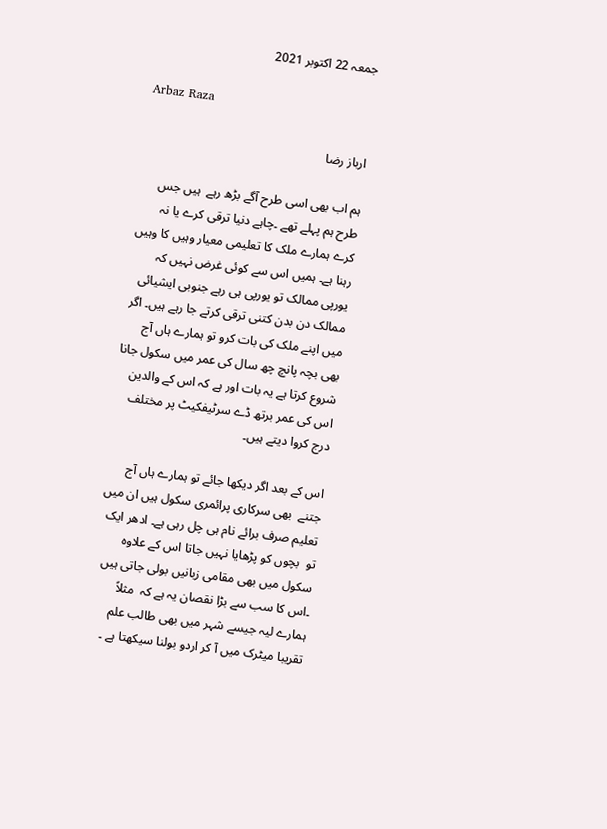جمعہ 22 اکتوبر 2021

Arbaz Raza

ارباز رضا

ہم اب بھی اسی طرح آگے بڑھ رہے  ہیں جس طرح ہم پہلے تھے ۔چاہے دنیا ترقی کرے یا نہ کرے ہمارے ملک کا تعلیمی معیار وہیں کا وہیں رہنا ہے۔ ہمیں اس سے کوئی غرض نہیں کہ یورپی ممالک تو یورپی ہی رہے جنوبی ایشیائی ممالک دن بدن کتنی ترقی کرتے جا رہے ہیں۔ اگر میں اپنے ملک کی بات کرو تو ہمارے ہاں آج بھی بچہ پانچ چھ سال کی عمر میں سکول جانا شروع کرتا ہے یہ بات اور ہے کہ اس کے والدین اس کی عمر برتھ ڈے سرٹیفکیٹ پر مختلف درج کروا دیتے ہیں۔

اس کے بعد اگر دیکھا جائے تو ہمارے ہاں آج جتنے  بھی سرکاری پرائمری سکول ہیں ان میں تعلیم صرف برائے نام ہی چل رہی ہے۔ ادھر ایک تو  بچوں کو پڑھایا نہیں جاتا اس کے علاوہ سکول میں بھی مقامی زبانیں بولی جاتی ہیں ۔اس کا سب سے بڑا نقصان یہ ہے کہ  مثلاً ہمارے لیہ جیسے شہر میں بھی طالب علم تقریبا میٹرک میں آ کر اردو بولنا سیکھتا ہے ۔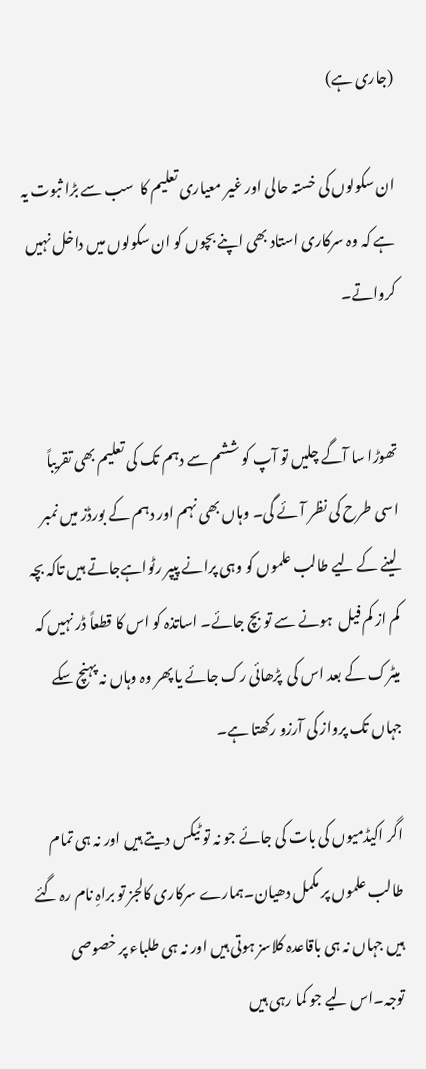(جاری ہے)

ان سکولوں کی خستہ حالی اور غیر معیاری تعلیم کا  سب سے بڑا ثبوت یہ ہے کہ وہ سرکاری استاد بھی اپنے بچوں کو ان سکولوں میں داخل نہیں کرواتے۔


تھوڑا سا آگے چلیں تو آپ کو ششم سے دہم تک کی تعلیم بھی تقریباً  اسی طرح کی نظر آئے گی۔ وہاں بھی نہم اور دہم کے بورڈز میں نمبر لینے کے لیے طالب علموں کو وہی پرانے پیپر رٹواہےجاتے ہیں تاکہ بچہ کم از کم فیل  ہونے سے تو بچ جائے۔ اساتذہ کو اس کا قطعاً ڈر نہیں کہ میٹرک کے بعد اس کی  پڑھائی رک جائے یا پھر وہ وہاں نہ پہنچ سکے جہاں تک پرواز کی آرزو رکھتا ہے۔

اگر اکیڈمیوں کی بات کی جائے جو نہ تو ٹیکس دیتے ہیں اور نہ ہی تمام طالب علموں پر مکمل دھیان۔ہمارے سرکاری کالجز تو براہِ نام رہ گئے ہیں جہاں نہ ہی باقاعدہ کلاسز ہوتی ہیں اور نہ ہی طلباء پر خصوصی توجہ۔اس لیے جو کما رہی ہیں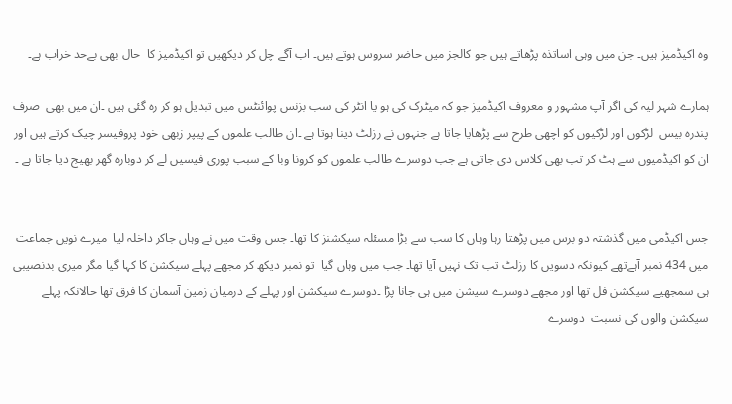وہ اکیڈمیز ہیں۔ جن میں وہی اساتذہ پڑھاتے ہیں جو کالجز میں حاضر سروس ہوتے ہیں۔ اب آگے چل کر دیکھیں تو اکیڈمیز کا  حال بھی بےحد خراب ہے۔

ہمارے شہر لیہ کی اگر آپ مشہور و معروف اکیڈمیز جو کہ میٹرک کی ہو یا انٹر کی سب بزنس پوائنٹس میں تبدیل ہو کر رہ گئی ہیں ۔ان میں بھی  صرف پندرہ بیس  لڑکوں اور لڑکیوں کو اچھی طرح سے پڑھایا جاتا ہے جنہوں نے رزلٹ دینا ہوتا ہے ۔ان طالب علموں کے پیپر زبھی خود پروفیسر چیک کرتے ہیں اور ان کو اکیڈمیوں سے ہٹ کر تب بھی کلاس دی جاتی ہے جب دوسرے طالب علموں کو کرونا وبا کے سبب پوری فیسیں لے کر دوبارہ گھر بھیج دیا جاتا ہے ۔


جس اکیڈمی میں گذشتہ دو برس میں پڑھتا رہا وہاں کا سب سے بڑا مسئلہ سیکشنز کا تھا۔ جس وقت میں نے وہاں جاکر داخلہ لیا  میرے نویں جماعت میں 434 نمبر آہےتھے کیونکہ دسویں کا رزلٹ تب تک نہیں آیا تھا۔ جب میں وہاں گیا  تو نمبر دیکھ کر مجھے پہلے سیکشن کا کہا گیا مگر میری بدنصیبی ہی سمجھیے سیکشن فل تھا اور مجھے دوسرے سیشن میں ہی جانا پڑا ۔دوسرے سیکشن اور پہلے کے درمیان زمین آسمان کا فرق تھا حالانکہ پہلے  سیکشن والوں کی نسبت  دوسرے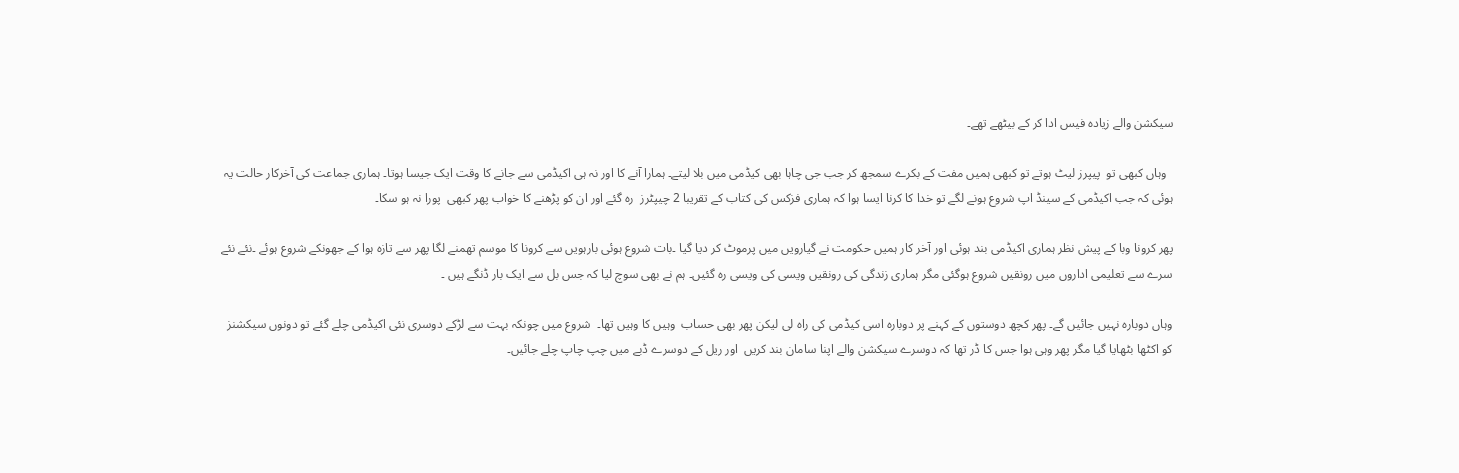سیکشن والے زیادہ فیس ادا کر کے بیٹھے تھے۔

  وہاں کبھی تو  پیپرز لیٹ ہوتے تو کبھی ہمیں مفت کے بکرے سمجھ کر جب جی چاہا بھی کیڈمی میں بلا لیتے۔ ہمارا آنے کا اور نہ ہی اکیڈمی سے جانے کا وقت ایک جیسا ہوتا۔ ہماری جماعت کی آخرکار حالت یہ ہوئی کہ جب اکیڈمی کے سینڈ اپ شروع ہونے لگے تو خدا کا کرنا ایسا ہوا کہ ہماری فزکس کی کتاب کے تقریبا 2 چیپٹرز  رہ گئے اور ان کو پڑھنے کا خواب پھر کبھی  پورا نہ ہو سکا۔

پھر کرونا وبا کے پیش نظر ہماری اکیڈمی بند ہوئی اور آخر کار ہمیں حکومت نے گیارویں میں پرموٹ کر دیا گیا ۔بات شروع ہوئی بارہویں سے کرونا کا موسم تھمنے لگا پھر سے تازہ ہوا کے جھونکے شروع ہوئے ۔نئے نئے سرے سے تعلیمی اداروں میں رونقیں شروع ہوگئی مگر ہماری زندگی کی رونقیں ویسی کی ویسی رہ گئیں۔ ہم نے بھی سوچ لیا کہ جس بل سے ایک بار ڈنگے ہیں ۔

وہاں دوبارہ نہیں جائیں گے۔ پھر کچھ دوستوں کے کہنے پر دوبارہ اسی کیڈمی کی راہ لی لیکن پھر بھی حساب  وہیں کا وہیں تھا۔  شروع میں چونکہ بہت سے لڑکے دوسری نئی اکیڈمی چلے گئے تو دونوں سیکشنز کو اکٹھا بٹھایا گیا مگر پھر وہی ہوا جس کا ڈر تھا کہ دوسرے سیکشن والے اپنا سامان بند کریں  اور ریل کے دوسرے ڈبے میں چپ چاپ چلے جائیں۔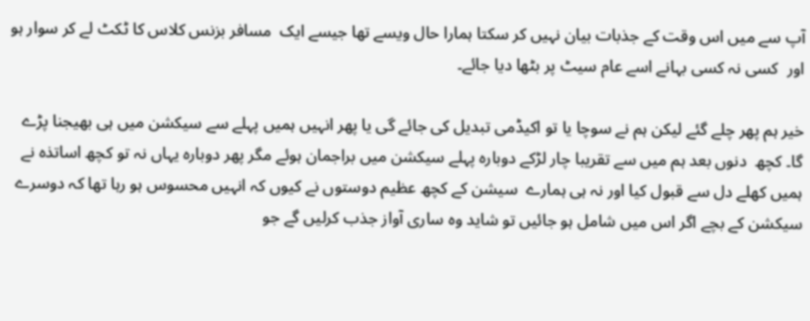آپ سے میں اس وقت کے جذبات بیان نہیں کر سکتا ہمارا حال ویسے تھا جیسے ایک  مسافر بزنس کلاس کا ٹکٹ لے کر سوار ہو اور  کسی نہ کسی بہانے اسے عام سیٹ پر بٹھا دیا جائے۔

خیر ہم پھر چلے گئے لیکن ہم نے سوچا یا تو اکیڈمی تبدیل کی جائے گی یا پھر انہیں ہمیں پہلے سے سیکشن میں ہی بھیجنا پڑے گا۔ کچھ  دنوں بعد ہم میں سے تقریبا چار لڑکے دوبارہ پہلے سیکشن میں براجمان ہوئے مگر پھر دوبارہ یہاں نہ تو کچھ اساتذہ نے ہمیں کھلے دل سے قبول کیا اور نہ ہی ہمارے  سیشن کے کچھ عظیم دوستوں نے کیوں کہ انہیں محسوس ہو رہا تھا کہ دوسرے سیکشن کے بچے اگر اس میں شامل ہو جائیں تو شاید وہ ساری آواز جذب کرلیں گے جو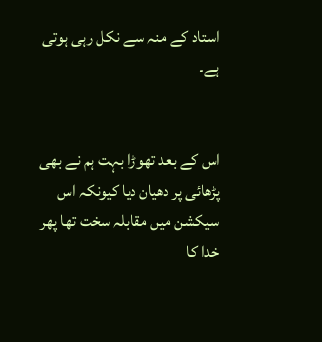استاد کے منہ سے نکل رہی ہوتی ہے۔


اس کے بعد تھوڑا بہت ہم نے بھی پڑھائی پر دھیان دیا کیونکہ اس سیکشن میں مقابلہ سخت تھا پھر خدا کا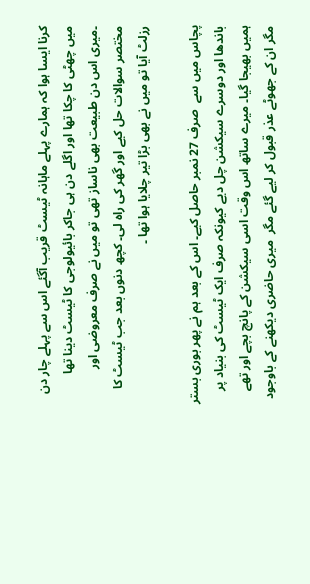کرنا ایسا ہوا کہ ہمارے پہلے ماہانہ ٹیسٹ قریب آگئے اس سے پہلے چار دن میں چھٹی کا چکا تھا اور اگلے دن ہی جاکر بائیولوجی کا ٹیسٹ دینا تھا ۔میری اس دن طبیعت بھی ناساز تھی تو میں نے صرف معروضی اور مختصر سوالات حل کیے اور گھر کی راہ لی۔ کچھ دنوں بعد جب ٹیسٹ کا رزلٹ آیا تو میں نے بھی بڑا تیر چلایا ہوا تھا ۔

پچاس میں سے  صرف 27 نمبر حاصل کیے۔ اس کے بعد ہم نے پھر بوری بستر باندھا اور دوسرے سیکشن چل دیے کیونکہ صرف ایک ٹیسٹ کی بنیاد پر ہمیں بھیجا گیا۔ میرے ساتھ اس وقت اسی سیکشن کے پانچ بچے اور تھے مگر ان کے جھوٹے عذر قبول کر لیے گئے مگر  میری حاضری دیکھنے کے باوجود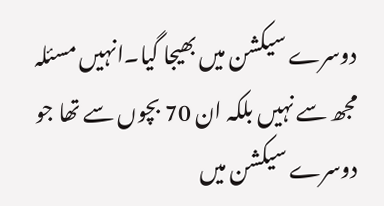دوسرے سیکشن میں بھیجا گیا۔انہیں مسئلہ مجھ سے نہیں بلکہ ان 70 بچوں سے تھا جو دوسرے سیکشن میں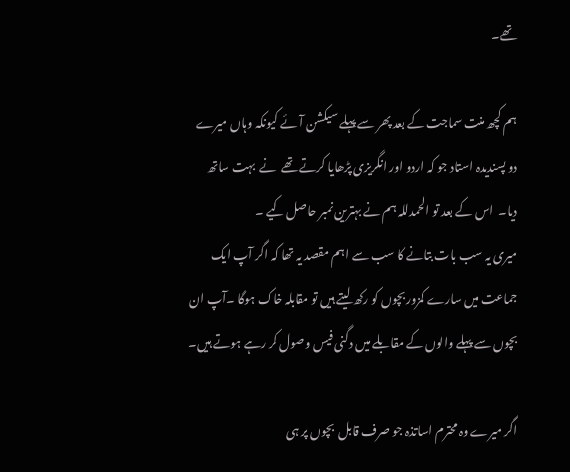تھے۔

ہم کچھ منت سماجت کے بعد پھر سے پہلے سیکشن آئے کیونکہ وہاں میرے دو پسندیدہ استاد جو کہ اردو اور انگریزی پڑھایا کرتے تھے  نے  بہت ساتھ دیا۔  اس کے بعد تو الحمدللہ ہم نے بہترین نمبر حاصل کیے ۔
میری یہ سب بات بتانے کا سب سے اہم مقصد یہ تھا کہ اگر آپ ایک جماعت میں سارے کمزور بچوں کو رکھ لیتے ہیں تو مقابلہ خاک ہوگا ۔آپ ان بچوں سے پہلے والوں کے مقابلے میں دگنی فیس وصول کر رہے ہوتے ہیں۔

اگر میرے وہ محترم اساتذہ جو صرف قابل  بچوں پر ہی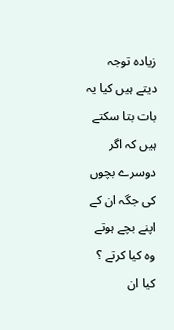زیادہ توجہ دیتے ہیں کیا یہ بات بتا سکتے ہیں کہ اگر دوسرے بچوں کی جگہ ان کے اپنے بچے ہوتے وہ کیا کرتے ؟ کیا ان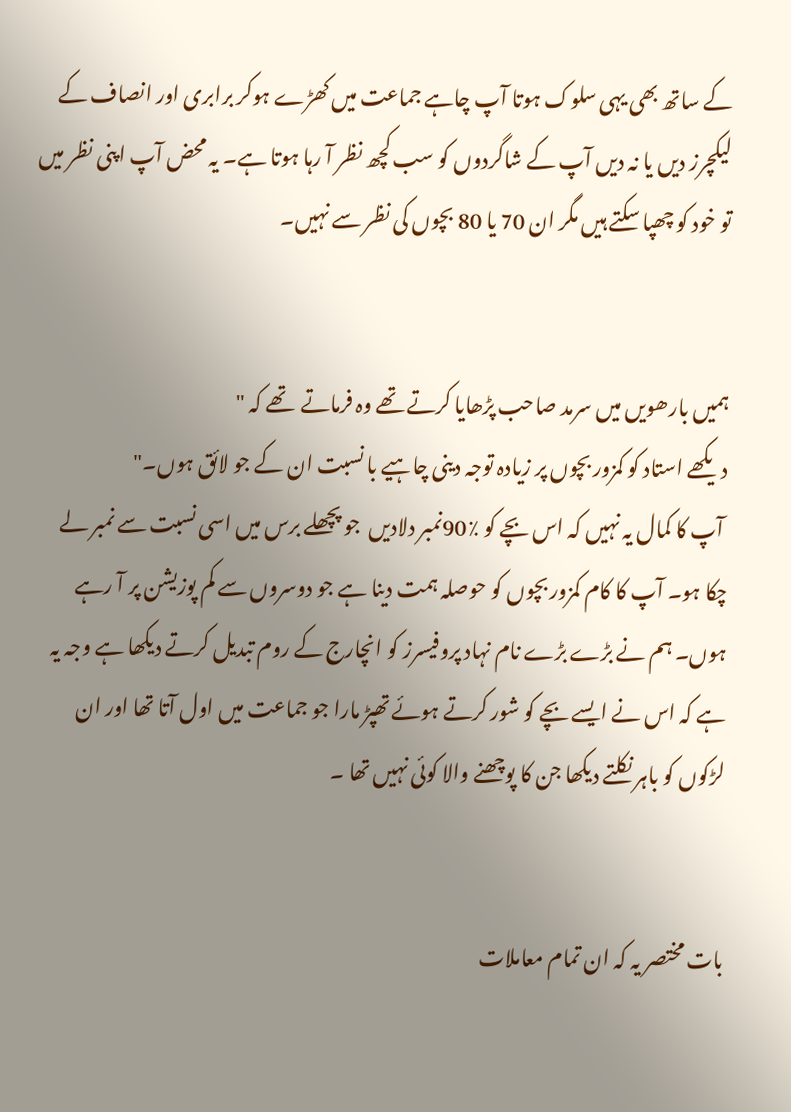کے ساتھ بھی یہی سلوک ہوتا آپ چاہے جماعت میں کھڑے ہوکر برابری اور انصاف کے لیکچرز دیں یا نہ دیں آپ کے شاگردوں کو سب کچھ نظر آ رہا ہوتا ہے۔ یہ محض آپ اپنی نظر میں تو خود کو چھپا سکتے ہیں مگر ان 70 یا 80 بچوں کی نظر سے نہیں۔


ہمیں بارھویں میں سرمد صاحب پڑھایا کرتے تھے وہ فرماتے  تھے کہ "
دیکھے استاد کو کمزور بچوں پر زیادہ توجہ دینی چاہیے با نسبت ان کے جو لائق ہوں۔"
 آپ کا کمال یہ نہیں کہ اس بچے کو ٪90نمبر دلادیں  جو پچھلے برس میں اسی نسبت سے نمبر لے چکا ہو۔ آپ کا کام کمزور بچوں کو حوصلہ ہمت دینا ہے جو دوسروں سے کم پوزیشن پر آ رہے ہوں۔ ہم نے بڑے بڑے نام نہاد پروفیسرز کو انچارج کے روم تبدیل کرتے دیکھا ہے وجہ یہ ہے کہ اس نے ایسے بچے کو شور کرتے ہوئے تھپڑ مارا جو جماعت میں اول آتا تھا اور ان لڑکوں کو باہر نکلتے دیکھا جن کا پوچھنے والا کوئی نہیں تھا ۔


بات مختصر یہ کہ ان تمام معاملات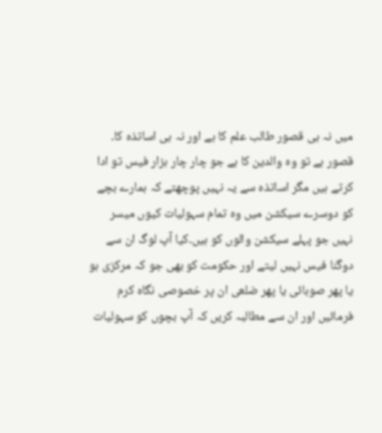میں نہ ہی قصور طالب علم کا ہے اور نہ ہی اساتذہ کا۔ قصور ہے تو وہ والدین کا ہے جو چار چار ہزار فیس تو ادا کرتے ہیں مگر اساتذہ سے یہ نہیں پوچھتے کہ ہمارے بچے کو دوسرے سیکشن میں وہ تمام سہولیات کیوں میسر نہیں جو پہلے سیکشن والوں کو ہیں۔کیا آپ لوگ ان سے دوگنا فیس نہیں لیتے اور حکومت کو بھی جو کہ مرکزی ہو یا پھر صوبائی یا پھر ضلعی ان پر خصوصی نگاہ کرم فرمائیں اور ان سے مطالبہ کریں کہ آپ بچوں کو سہولیات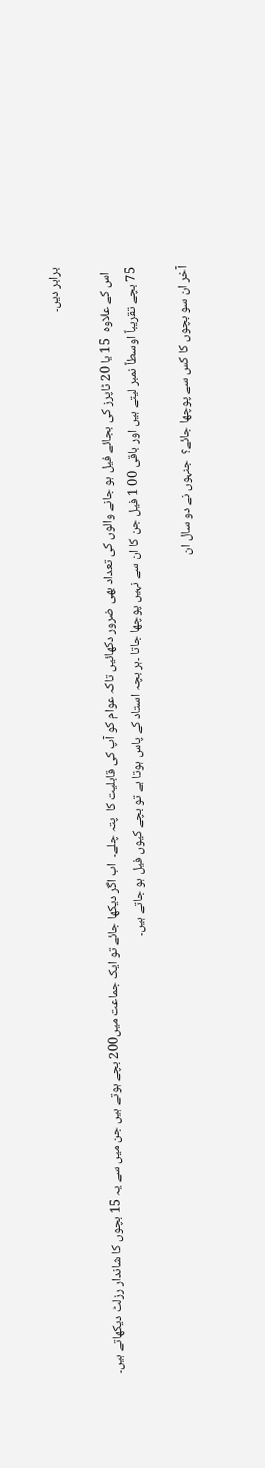برابر دیں۔

  اس کے علاوہ  15 یا 20 ٹاپرز کی بجائے فیل ہو جانے والوں کی تعداد بھی ضرور دکھائیں تاکہ عوام کو آپ کی قابلیت کا  پتہ چلے۔  اب اگر دیکھا جائے تو ایک جماعت میں200 بچے ہوتے ہیں جن میں سے یہ 15 بچوں کا شاندار رزلٹ دیکھاتے ہیں۔
75 بچے تقریباً اوسطاً نمبر لیتے ہیں اور باقی 00 1 فیل جن کا ان سے نہیں پوچھا جاتا ۔ہر بچہ استاد کے پاس ہوتا ہے تو بچے کیوں فیل ہو جاتے ہیں۔

آخر ان سو بچوں کا کس سے پوچھا جائے؟  جنہوں نے دو سال ان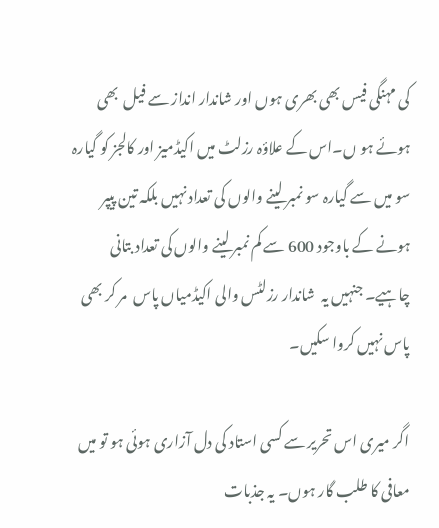کی مہنگی فیس بھی بھری ہوں اور شاندار انداز سے فیل  بھی ہوئے ہو ں۔اس کے علاؤہ رزلٹ میں اکیڈمیز اور کالجز کو گیارہ سو میں سے گیارہ سو نمبر لینے والوں کی تعداد نہیں بلکہ تین پیپر ہونے کے باوجود 600 سے کم نمبر لینے والوں کی تعداد بتانی چاہیے۔ جنہیں یہ  شاندار رزلٹس والی اکیڈمیاں پاس  مر کر بھی پاس نہیں کروا سکیں۔

اگر میری اس تحریر سے کسی استاد کی دل آزاری ہوئی ہو تو میں معافی کا طلب گار ہوں۔ یہ جذبات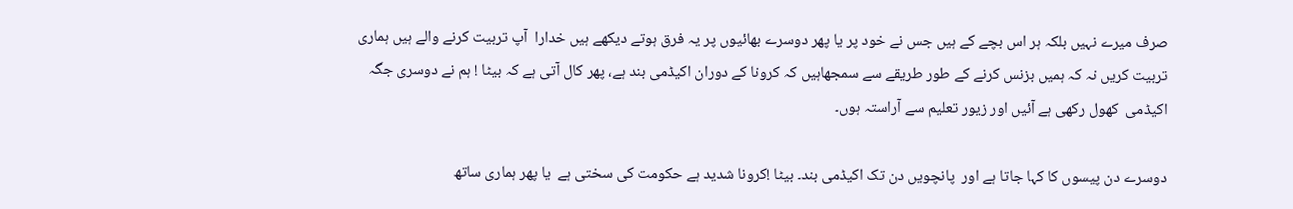صرف میرے نہیں بلکہ ہر اس بچے کے ہیں جس نے خود پر یا پھر دوسرے بھائیوں پر یہ فرق ہوتے دیکھے ہیں خدارا  آپ تربیت کرنے والے ہیں ہماری تربیت کریں نہ کہ ہمیں بزنس کرنے کے طور طریقے سے سمجھاہیں کہ کرونا کے دوران اکیڈمی بند ہے، پھر کال آتی ہے کہ بیٹا ! ہم نے دوسری جگہ اکیڈمی  کھول رکھی ہے آئیں اور زیور تعلیم سے آراستہ ہوں۔

دوسرے دن پیسوں کا کہا جاتا ہے اور  پانچویں دن تک اکیڈمی بند۔ بیٹا !کرونا شدید ہے حکومت کی سختی ہے  یا پھر ہماری ساتھ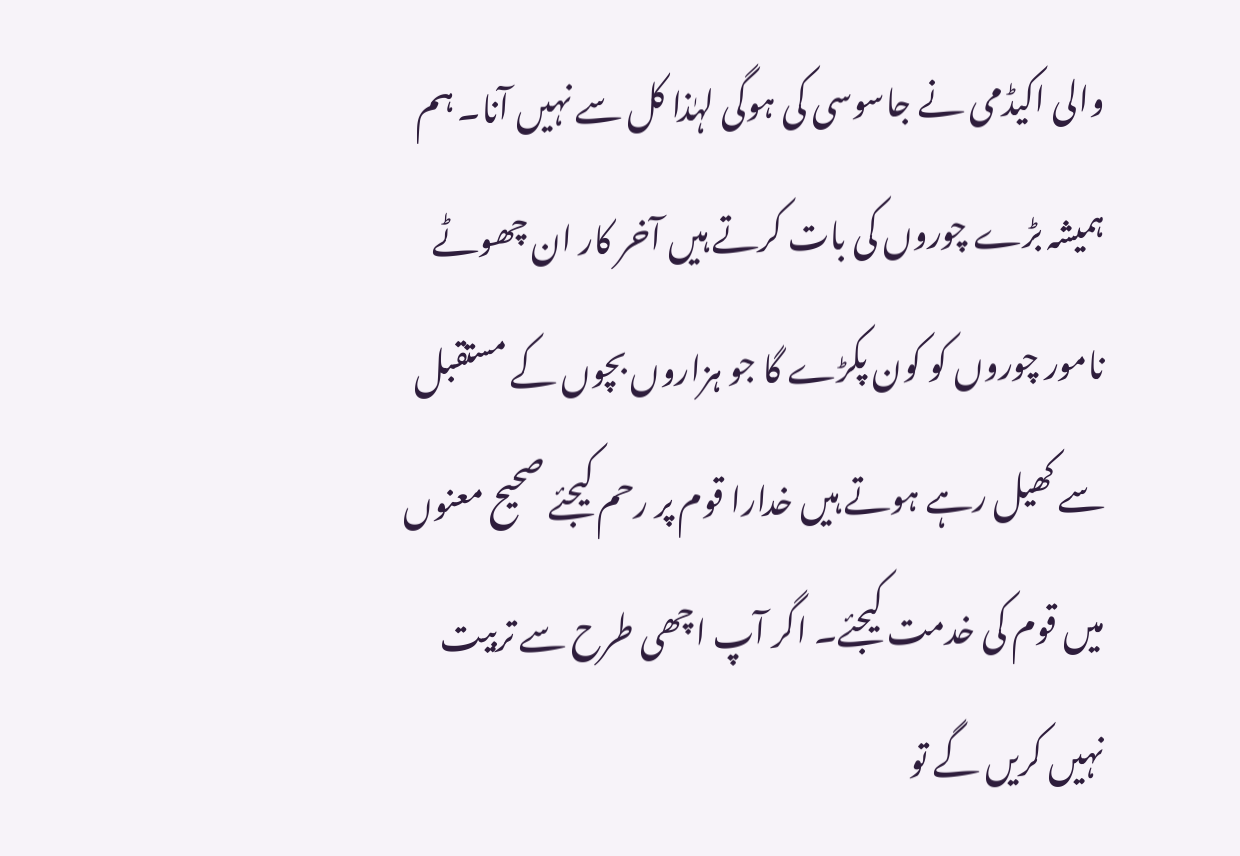والی اکیڈمی نے جاسوسی کی ہوگی لہٰذا کل سے نہیں آنا۔ ہم ہمیشہ بڑے چوروں کی بات کرتے ہیں آخر کار ان چھوٹے نامور چوروں کو کون پکڑے گا جو ہزاروں بچوں کے مستقبل سے کھیل رہے ہوتے ہیں خدارا قوم پر رحم کیجئے صحیح معنوں میں قوم کی خدمت کیجئے۔ اگر آپ اچھی طرح سے تربیت نہیں کریں گے تو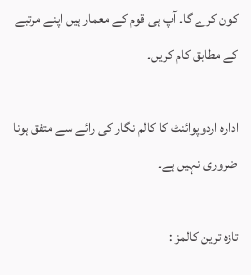کون کرے گا۔ آپ ہی قوم کے معمار ہیں اپنے مرتبے کے مطابق کام کریں۔

ادارہ اردوپوائنٹ کا کالم نگار کی رائے سے متفق ہونا ضروری نہیں ہے۔

تازہ ترین کالمز :